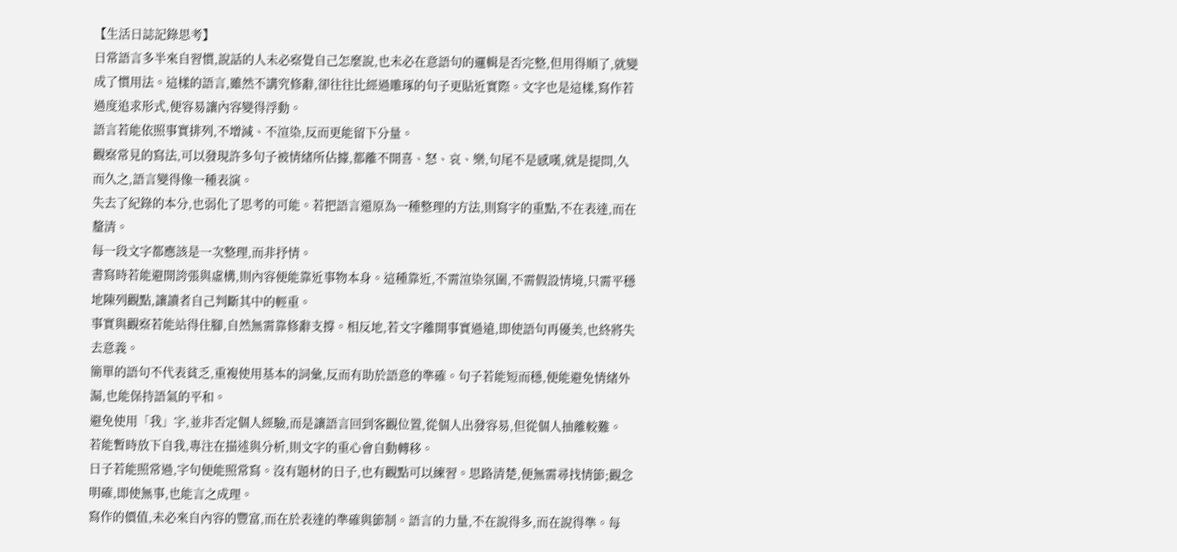【生活日誌記錄思考】
日常語言多半來自習慣,說話的人未必察覺自己怎麼說,也未必在意語句的邏輯是否完整,但用得順了,就變成了慣用法。這樣的語言,雖然不講究修辭,卻往往比經過雕琢的句子更貼近實際。文字也是這樣,寫作若過度追求形式,便容易讓內容變得浮動。
語言若能依照事實排列,不增減、不渲染,反而更能留下分量。
觀察常見的寫法,可以發現許多句子被情緒所佔據,都離不開喜、怒、哀、樂,句尾不是感嘆,就是提問,久而久之,語言變得像一種表演。
失去了紀錄的本分,也弱化了思考的可能。若把語言還原為一種整理的方法,則寫字的重點,不在表達,而在釐清。
每一段文字都應該是一次整理,而非抒情。
書寫時若能避開誇張與虛構,則內容便能靠近事物本身。這種靠近,不需渲染氛圍,不需假設情境,只需平穩地陳列觀點,讓讀者自己判斷其中的輕重。
事實與觀察若能站得住腳,自然無需靠修辭支撐。相反地,若文字離開事實過遠,即使語句再優美,也終將失去意義。
簡單的語句不代表貧乏,重複使用基本的詞彙,反而有助於語意的準確。句子若能短而穩,便能避免情緒外漏,也能保持語氣的平和。
避免使用「我」字,並非否定個人經驗,而是讓語言回到客觀位置,從個人出發容易,但從個人抽離較難。
若能暫時放下自我,專注在描述與分析,則文字的重心會自動轉移。
日子若能照常過,字句便能照常寫。沒有題材的日子,也有觀點可以練習。思路清楚,便無需尋找情節;觀念明確,即使無事,也能言之成理。
寫作的價值,未必來自內容的豐富,而在於表達的準確與節制。語言的力量,不在說得多,而在說得準。每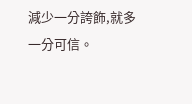減少一分誇飾,就多一分可信。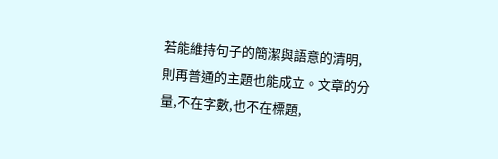若能維持句子的簡潔與語意的清明,則再普通的主題也能成立。文章的分量,不在字數,也不在標題,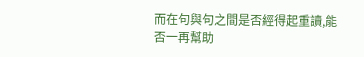而在句與句之間是否經得起重讀,能否一再幫助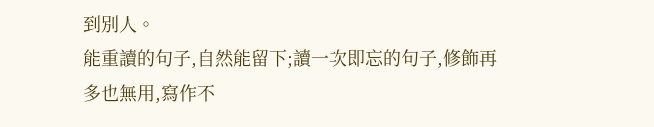到別人。
能重讀的句子,自然能留下;讀一次即忘的句子,修飾再多也無用,寫作不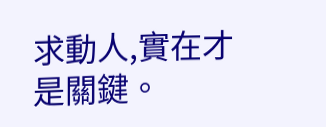求動人,實在才是關鍵。